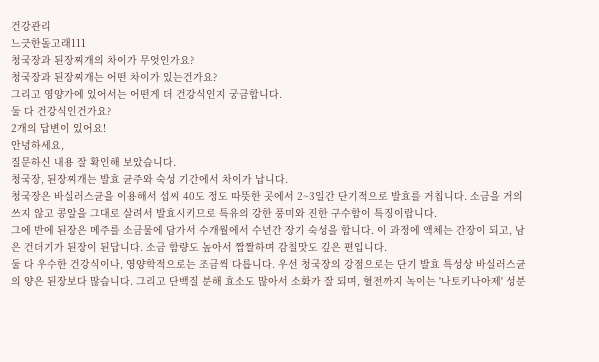건강관리
느긋한돌고래111
청국장과 된장찌개의 차이가 무엇인가요?
청국장과 된장찌개는 어떤 차이가 있는건가요?
그리고 영양가에 있어서는 어떤게 더 건강식인지 궁금합니다.
둘 다 건강식인건가요?
2개의 답변이 있어요!
안녕하세요,
질문하신 내용 잘 확인해 보았습니다.
청국장, 된장찌개는 발효 균주와 숙성 기간에서 차이가 납니다.
청국장은 바실러스균을 이용해서 섭씨 40도 정도 따뜻한 곳에서 2~3일간 단기적으로 발효를 거칩니다. 소금을 거의 쓰지 않고 콩알을 그대로 살려서 발효시키므로 특유의 강한 풍미와 진한 구수함이 특징이랍니다.
그에 반에 된장은 메주를 소금물에 담가서 수개월에서 수년간 장기 숙성을 합니다. 이 과정에 액체는 간장이 되고, 남은 건더기가 된장이 된답니다. 소금 함량도 높아서 짭짤하며 감칠맛도 깊은 편입니다.
둘 다 우수한 건강식이나, 영양학적으로는 조금씩 다릅니다. 우선 청국장의 강점으로는 단기 발효 특성상 바실러스균의 양은 된장보다 많습니다. 그리고 단백질 분해 효소도 많아서 소화가 잘 되며, 혈전까지 녹이는 '나토키나아제' 성분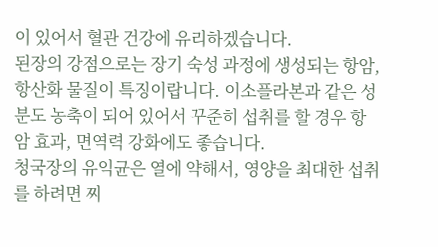이 있어서 혈관 건강에 유리하겠습니다.
된장의 강점으로는 장기 숙성 과정에 생성되는 항암, 항산화 물질이 특징이랍니다. 이소플라본과 같은 성분도 농축이 되어 있어서 꾸준히 섭취를 할 경우 항암 효과, 면역력 강화에도 좋습니다.
청국장의 유익균은 열에 약해서, 영양을 최대한 섭취를 하려면 찌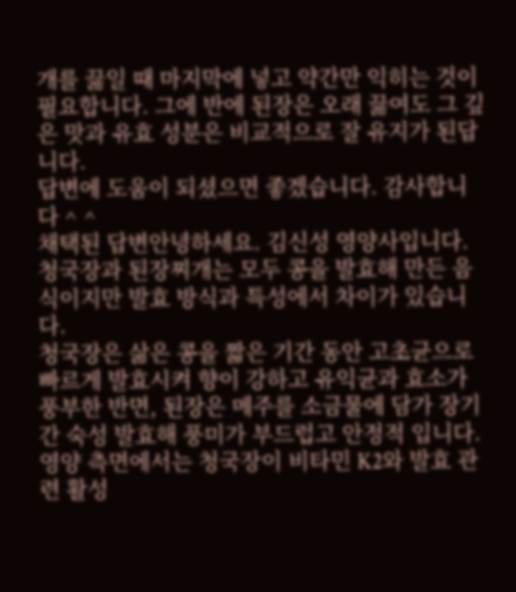개를 끓일 때 마지막에 넣고 약간만 익히는 것이 필요합니다. 그에 반에 된장은 오래 끓여도 그 깊은 맛과 유효 성분은 비교적으로 잘 유지가 된답니다.
답변에 도움이 되셨으면 좋겠습니다. 감사합니다 ^ ^
채택된 답변안녕하세요. 김신성 영양사입니다.
청국장과 된장찌개는 모두 콩을 발효해 만든 음식이지만 발효 방식과 특성에서 차이가 있습니다.
청국장은 삶은 콩을 짧은 기간 동안 고초균으로 빠르게 발효시켜 향이 강하고 유익균과 효소가 풍부한 반면, 된장은 메주를 소금물에 담가 장기간 숙성 발효해 풍미가 부드럽고 안정적 입니다. 영양 측면에서는 청국장이 비타민 K2와 발효 관련 활성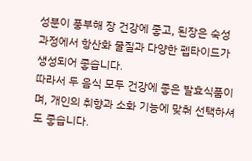성분이 풍부해 장 건강에 좋고, 된장은 숙성 과정에서 항산화 물질과 다양한 펩타이드가 생성되어 좋습니다.
따라서 두 음식 모두 건강에 좋은 발효식품이며, 개인의 취향과 소화 기능에 맞춰 선택하셔도 좋습니다.